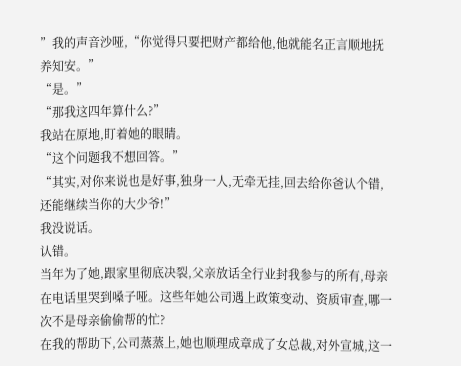”我的声音沙哑,“你觉得只要把财产都给他,他就能名正言顺地抚养知安。”
“是。”
“那我这四年算什么?”
我站在原地,盯着她的眼睛。
“这个问题我不想回答。”
“其实,对你来说也是好事,独身一人,无牵无挂,回去给你爸认个错,还能继续当你的大少爷!”
我没说话。
认错。
当年为了她,跟家里彻底决裂,父亲放话全行业封我参与的所有,母亲在电话里哭到嗓子哑。这些年她公司遇上政策变动、资质审查,哪一次不是母亲偷偷帮的忙?
在我的帮助下,公司蒸蒸上,她也顺理成章成了女总裁,对外宣城,这一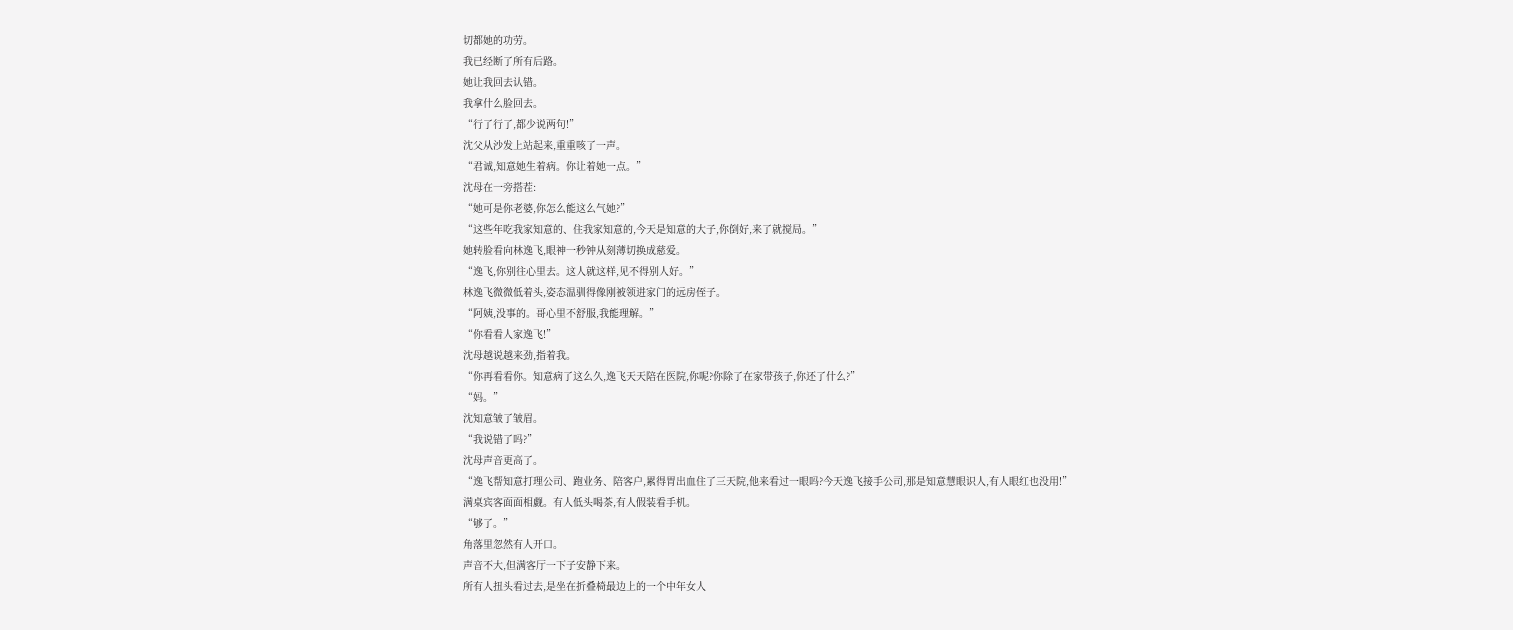切都她的功劳。
我已经断了所有后路。
她让我回去认错。
我拿什么脸回去。
“行了行了,都少说两句!”
沈父从沙发上站起来,重重咳了一声。
“君诚,知意她生着病。你让着她一点。”
沈母在一旁搭茬:
“她可是你老婆,你怎么能这么气她?”
“这些年吃我家知意的、住我家知意的,今天是知意的大子,你倒好,来了就搅局。”
她转脸看向林逸飞,眼神一秒钟从刻薄切换成慈爱。
“逸飞,你别往心里去。这人就这样,见不得别人好。”
林逸飞微微低着头,姿态温驯得像刚被领进家门的远房侄子。
“阿姨,没事的。哥心里不舒服,我能理解。”
“你看看人家逸飞!”
沈母越说越来劲,指着我。
“你再看看你。知意病了这么久,逸飞天天陪在医院,你呢?你除了在家带孩子,你还了什么?”
“妈。”
沈知意皱了皱眉。
“我说错了吗?”
沈母声音更高了。
“逸飞帮知意打理公司、跑业务、陪客户,累得胃出血住了三天院,他来看过一眼吗?今天逸飞接手公司,那是知意慧眼识人,有人眼红也没用!”
满桌宾客面面相觑。有人低头喝茶,有人假装看手机。
“够了。”
角落里忽然有人开口。
声音不大,但满客厅一下子安静下来。
所有人扭头看过去,是坐在折叠椅最边上的一个中年女人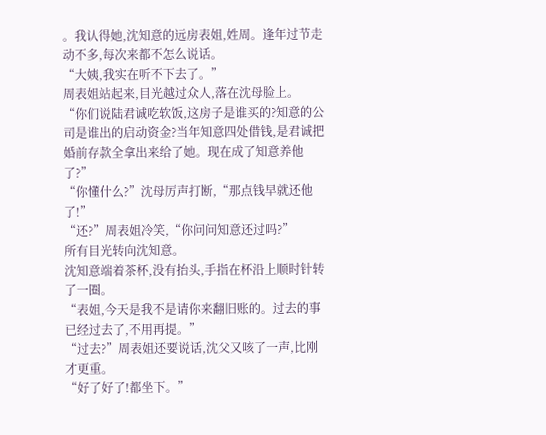。我认得她,沈知意的远房表姐,姓周。逢年过节走动不多,每次来都不怎么说话。
“大姨,我实在听不下去了。”
周表姐站起来,目光越过众人,落在沈母脸上。
“你们说陆君诚吃软饭,这房子是谁买的?知意的公司是谁出的启动资金?当年知意四处借钱,是君诚把婚前存款全拿出来给了她。现在成了知意养他了?”
“你懂什么?”沈母厉声打断,“那点钱早就还他了!”
“还?”周表姐冷笑,“你问问知意还过吗?”
所有目光转向沈知意。
沈知意端着茶杯,没有抬头,手指在杯沿上顺时针转了一圈。
“表姐,今天是我不是请你来翻旧账的。过去的事已经过去了,不用再提。”
“过去?”周表姐还要说话,沈父又咳了一声,比刚才更重。
“好了好了!都坐下。”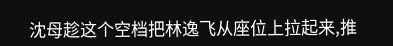沈母趁这个空档把林逸飞从座位上拉起来,推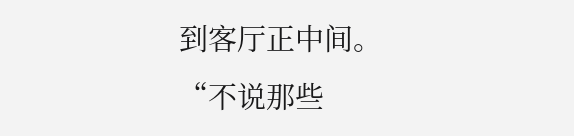到客厅正中间。
“不说那些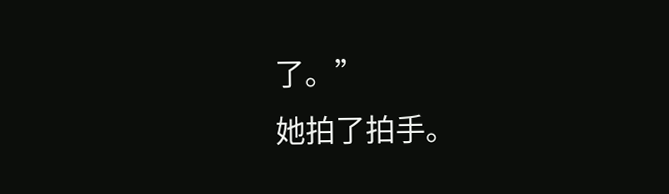了。”
她拍了拍手。